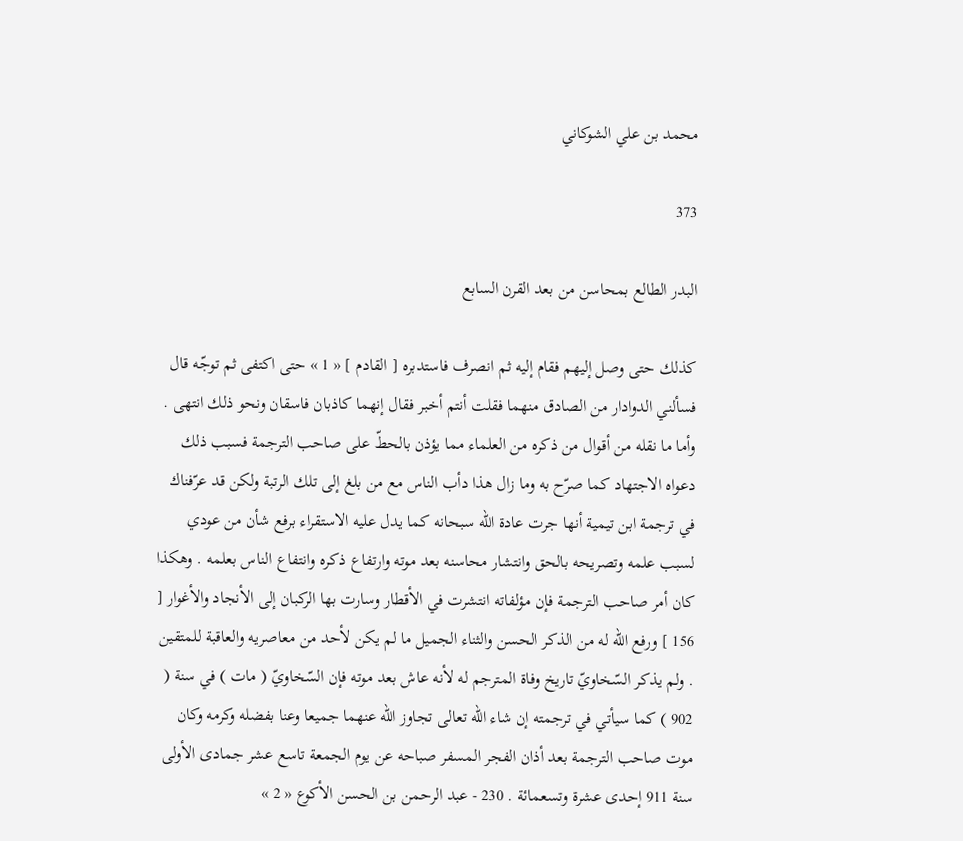محمد بن علي الشوكاني

373

البدر الطالع بمحاسن من بعد القرن السابع

كذلك حتى وصل إليهم فقام إليه ثم انصرف فاستدبره [ القادم ] « 1 » حتى اكتفى ثم توجّه قال فسألني الدوادار من الصادق منهما فقلت أنتم أخبر فقال إنهما كاذبان فاسقان ونحو ذلك انتهى . وأما ما نقله من أقوال من ذكره من العلماء مما يؤذن بالحطّ على صاحب الترجمة فسبب ذلك دعواه الاجتهاد كما صرّح به وما زال هذا دأب الناس مع من بلغ إلى تلك الرتبة ولكن قد عرّفناك في ترجمة ابن تيمية أنها جرت عادة اللّه سبحانه كما يدل عليه الاستقراء برفع شأن من عودي لسبب علمه وتصريحه بالحق وانتشار محاسنه بعد موته وارتفاع ذكره وانتفاع الناس بعلمه . وهكذا كان أمر صاحب الترجمة فإن مؤلفاته انتشرت في الأقطار وسارت بها الركبان إلى الأنجاد والأغوار [ 156 ] ورفع اللّه له من الذكر الحسن والثناء الجميل ما لم يكن لأحد من معاصريه والعاقبة للمتقين . ولم يذكر السّخاويّ تاريخ وفاة المترجم له لأنه عاش بعد موته فإن السّخاويّ ( مات ) في سنة ( 902 ) كما سيأتي في ترجمته إن شاء اللّه تعالى تجاوز اللّه عنهما جميعا وعنا بفضله وكرمه وكان موت صاحب الترجمة بعد أذان الفجر المسفر صباحه عن يوم الجمعة تاسع عشر جمادى الأولى سنة 911 إحدى عشرة وتسعمائة . 230 - عبد الرحمن بن الحسن الأكوع « 2 »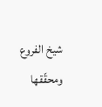شيخ الفروع ومحقّقها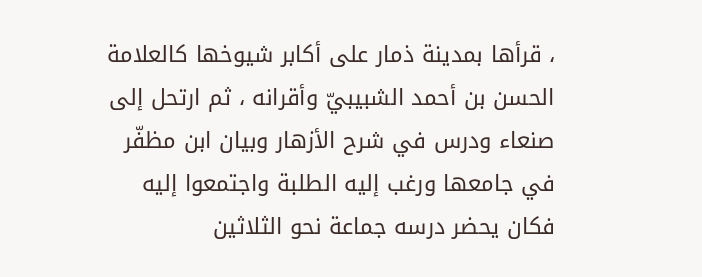، قرأها بمدينة ذمار على أكابر شيوخها كالعلامة الحسن بن أحمد الشبيبيّ وأقرانه ، ثم ارتحل إلى صنعاء ودرس في شرح الأزهار وبيان ابن مظفّر في جامعها ورغب إليه الطلبة واجتمعوا إليه فكان يحضر درسه جماعة نحو الثلاثين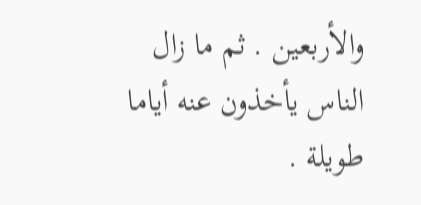والأربعين . ثم ما زال الناس يأخذون عنه أياما طويلة .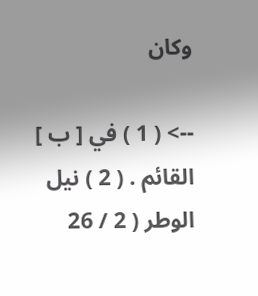وكان

--> ( 1 ) في [ ب ] القائم . ( 2 ) نيل الوطر ( 2 / 26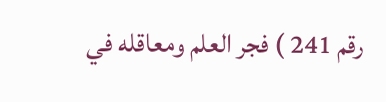رقم 241 ) فجر العلم ومعاقله في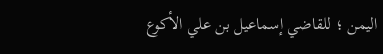اليمن ؛ للقاضي إسماعيل بن علي الأكوع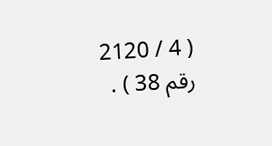( 4 / 2120 رقم 38 ) .